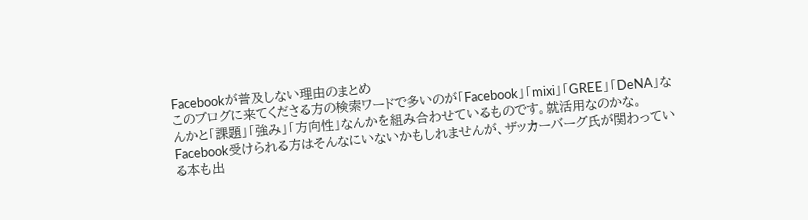Facebookが普及しない理由のまとめ
このブログに来てくださる方の検索ワードで多いのが「Facebook」「mixi」「GREE」「DeNA」なんかと「課題」「強み」「方向性」なんかを組み合わせているものです。就活用なのかな。
Facebook受けられる方はそんなにいないかもしれませんが、ザッカーバーグ氏が関わっている本も出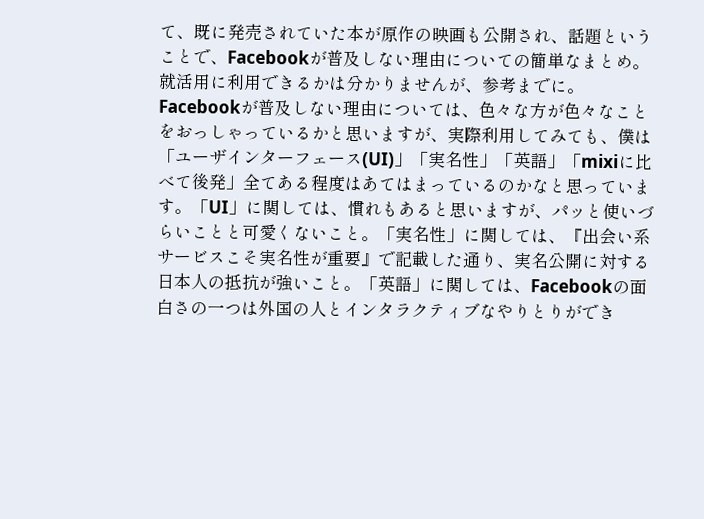て、既に発売されていた本が原作の映画も公開され、話題ということで、Facebookが普及しない理由についての簡単なまとめ。就活用に利用できるかは分かりませんが、参考までに。
Facebookが普及しない理由については、色々な方が色々なことをおっしゃっているかと思いますが、実際利用してみても、僕は「ユーザインターフェース(UI)」「実名性」「英語」「mixiに比べて後発」全てある程度はあてはまっているのかなと思っています。「UI」に関しては、慣れもあると思いますが、パッと使いづらいことと可愛くないこと。「実名性」に関しては、『出会い系サービスこそ実名性が重要』で記載した通り、実名公開に対する日本人の抵抗が強いこと。「英語」に関しては、Facebookの面白さの一つは外国の人とインタラクティブなやりとりができ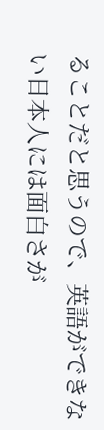ることだと思うので、英語ができない日本人には面白さが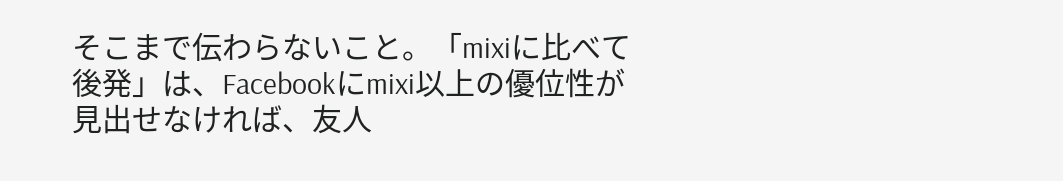そこまで伝わらないこと。「mixiに比べて後発」は、Facebookにmixi以上の優位性が見出せなければ、友人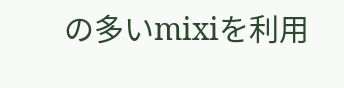の多いmixiを利用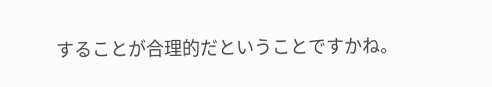することが合理的だということですかね。